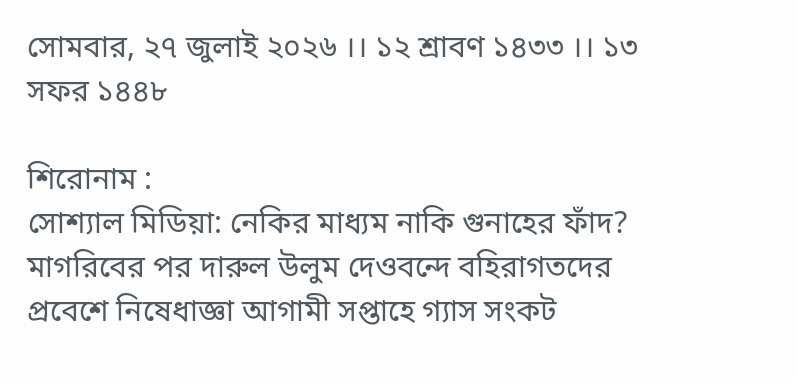সোমবার, ২৭ জুলাই ২০২৬ ।। ১২ শ্রাবণ ১৪৩৩ ।। ১৩ সফর ১৪৪৮

শিরোনাম :
সোশ্যাল মিডিয়া: নেকির মাধ্যম নাকি গুনাহের ফাঁদ?   মাগরিবের পর দারুল উলুম দেওবন্দে বহিরাগতদের প্রবেশে নিষেধাজ্ঞা আগামী সপ্তাহে গ্যাস সংকট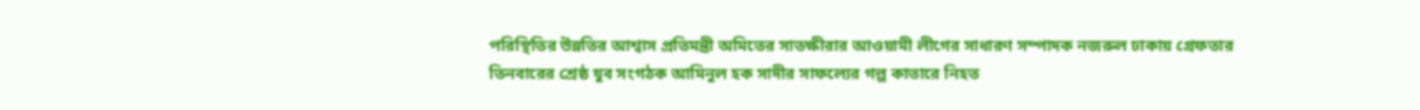পরিস্থিতির উন্নতির আশ্বাস প্রতিমন্ত্রী অমিতের সাতক্ষীরার আওয়ামী লীগের সাধারণ সম্পাদক নজরুল ঢাকায় গ্রেফতার তিনবারের শ্রেষ্ঠ যুব সংগঠক আমিনুল হক সাদীর সাফল্যের গল্প কাতারে নিহত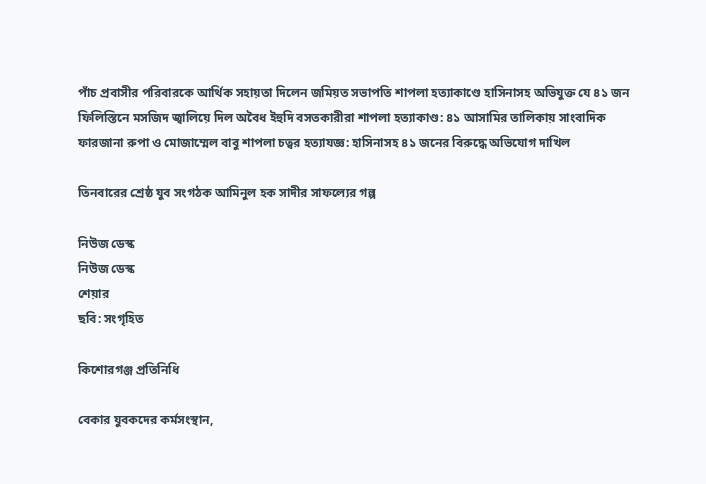পাঁচ প্রবাসীর পরিবারকে আর্থিক সহায়তা দিলেন জমিয়ত সভাপতি শাপলা হত্যাকাণ্ডে হাসিনাসহ অভিযুক্ত যে ৪১ জন ফিলিস্তিনে মসজিদ জ্বালিয়ে দিল অবৈধ ইহুদি বসতকারীরা শাপলা হত্যাকাণ্ড: ৪১ আসামির তালিকায় সাংবাদিক ফারজানা রুপা ও মোজাম্মেল বাবু শাপলা চত্বর হত্যাযজ্ঞ: হাসিনাসহ ৪১ জনের বিরুদ্ধে অভিযোগ দাখিল

তিনবারের শ্রেষ্ঠ যুব সংগঠক আমিনুল হক সাদীর সাফল্যের গল্প

নিউজ ডেস্ক
নিউজ ডেস্ক
শেয়ার
ছবি: সংগৃহিত

কিশোরগঞ্জ প্রতিনিধি

বেকার যুবকদের কর্মসংস্থান,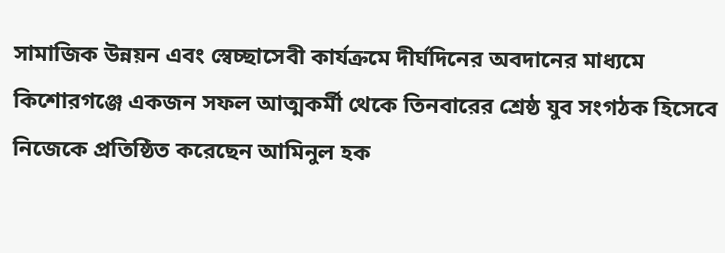সামাজিক উন্নয়ন এবং স্বেচ্ছাসেবী কার্যক্রমে দীর্ঘদিনের অবদানের মাধ্যমে কিশোরগঞ্জে একজন সফল আত্মকর্মী থেকে তিনবারের শ্রেষ্ঠ যুব সংগঠক হিসেবে নিজেকে প্রতিষ্ঠিত করেছেন আমিনুল হক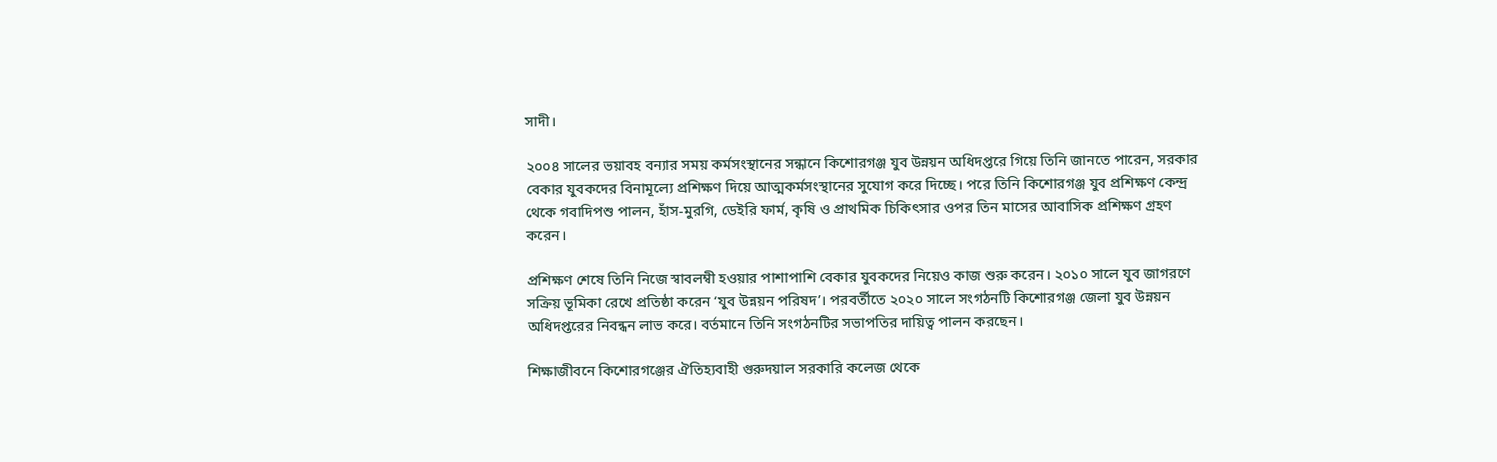সাদী।

২০০৪ সালের ভয়াবহ বন্যার সময় কর্মসংস্থানের সন্ধানে কিশোরগঞ্জ যুব উন্নয়ন অধিদপ্তরে গিয়ে তিনি জানতে পারেন, সরকার বেকার যুবকদের বিনামূল্যে প্রশিক্ষণ দিয়ে আত্মকর্মসংস্থানের সুযোগ করে দিচ্ছে। পরে তিনি কিশোরগঞ্জ যুব প্রশিক্ষণ কেন্দ্র থেকে গবাদিপশু পালন, হাঁস-মুরগি, ডেইরি ফার্ম, কৃষি ও প্রাথমিক চিকিৎসার ওপর তিন মাসের আবাসিক প্রশিক্ষণ গ্রহণ করেন।

প্রশিক্ষণ শেষে তিনি নিজে স্বাবলম্বী হওয়ার পাশাপাশি বেকার যুবকদের নিয়েও কাজ শুরু করেন। ২০১০ সালে যুব জাগরণে সক্রিয় ভূমিকা রেখে প্রতিষ্ঠা করেন ‘যুব উন্নয়ন পরিষদ’। পরবর্তীতে ২০২০ সালে সংগঠনটি কিশোরগঞ্জ জেলা যুব উন্নয়ন অধিদপ্তরের নিবন্ধন লাভ করে। বর্তমানে তিনি সংগঠনটির সভাপতির দায়িত্ব পালন করছেন।

শিক্ষাজীবনে কিশোরগঞ্জের ঐতিহ্যবাহী গুরুদয়াল সরকারি কলেজ থেকে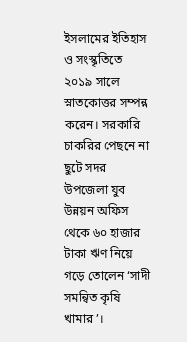ইসলামের ইতিহাস ও সংস্কৃতিতে ২০১৯ সালে স্নাতকোত্তর সম্পন্ন করেন। সরকারি চাকরির পেছনে না ছুটে সদর উপজেলা যুব উন্নয়ন অফিস থেকে ৬০ হাজার টাকা ঋণ নিয়ে গড়ে তোলেন ‘সাদী সমন্বিত কৃষি খামার’।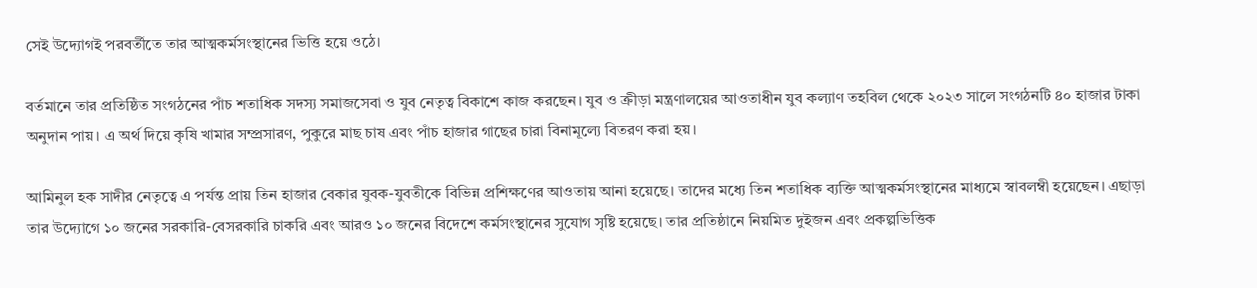সেই উদ্যোগই পরবর্তীতে তার আত্মকর্মসংস্থানের ভিত্তি হয়ে ওঠে।

বর্তমানে তার প্রতিষ্ঠিত সংগঠনের পাঁচ শতাধিক সদস্য সমাজসেবা ও যুব নেতৃত্ব বিকাশে কাজ করছেন। যুব ও ক্রীড়া মন্ত্রণালয়ের আওতাধীন যুব কল্যাণ তহবিল থেকে ২০২৩ সালে সংগঠনটি ৪০ হাজার টাকা অনুদান পায়। এ অর্থ দিয়ে কৃষি খামার সম্প্রসারণ, পুকুরে মাছ চাষ এবং পাঁচ হাজার গাছের চারা বিনামূল্যে বিতরণ করা হয়।

আমিনুল হক সাদীর নেতৃত্বে এ পর্যন্ত প্রায় তিন হাজার বেকার যুবক-যুবতীকে বিভিন্ন প্রশিক্ষণের আওতায় আনা হয়েছে। তাদের মধ্যে তিন শতাধিক ব্যক্তি আত্মকর্মসংস্থানের মাধ্যমে স্বাবলম্বী হয়েছেন। এছাড়া তার উদ্যোগে ১০ জনের সরকারি-বেসরকারি চাকরি এবং আরও ১০ জনের বিদেশে কর্মসংস্থানের সুযোগ সৃষ্টি হয়েছে। তার প্রতিষ্ঠানে নিয়মিত দুইজন এবং প্রকল্পভিত্তিক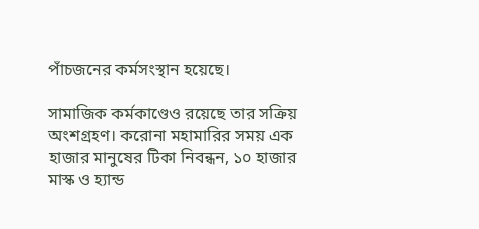পাঁচজনের কর্মসংস্থান হয়েছে।

সামাজিক কর্মকাণ্ডেও রয়েছে তার সক্রিয় অংশগ্রহণ। করোনা মহামারির সময় এক হাজার মানুষের টিকা নিবন্ধন, ১০ হাজার মাস্ক ও হ্যান্ড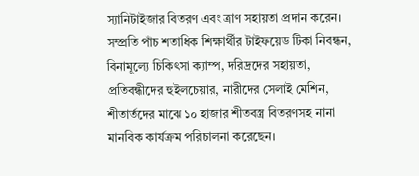স্যানিটাইজার বিতরণ এবং ত্রাণ সহায়তা প্রদান করেন। সম্প্রতি পাঁচ শতাধিক শিক্ষার্থীর টাইফয়েড টিকা নিবন্ধন, বিনামূল্যে চিকিৎসা ক্যাম্প, দরিদ্রদের সহায়তা, প্রতিবন্ধীদের হুইলচেয়ার, নারীদের সেলাই মেশিন, শীতার্তদের মাঝে ১০ হাজার শীতবস্ত্র বিতরণসহ নানা মানবিক কার্যক্রম পরিচালনা করেছেন।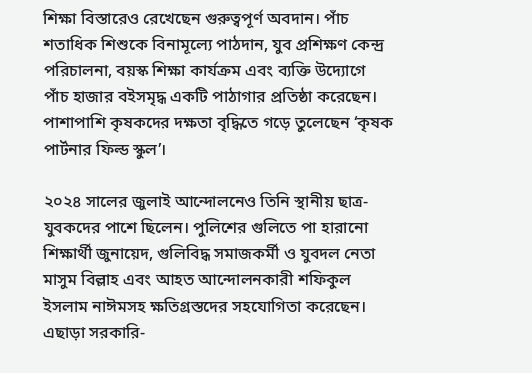শিক্ষা বিস্তারেও রেখেছেন গুরুত্বপূর্ণ অবদান। পাঁচ শতাধিক শিশুকে বিনামূল্যে পাঠদান, যুব প্রশিক্ষণ কেন্দ্র পরিচালনা, বয়স্ক শিক্ষা কার্যক্রম এবং ব্যক্তি উদ্যোগে পাঁচ হাজার বইসমৃদ্ধ একটি পাঠাগার প্রতিষ্ঠা করেছেন। পাশাপাশি কৃষকদের দক্ষতা বৃদ্ধিতে গড়ে তুলেছেন ‘কৃষক পার্টনার ফিল্ড স্কুল’।

২০২৪ সালের জুলাই আন্দোলনেও তিনি স্থানীয় ছাত্র-যুবকদের পাশে ছিলেন। পুলিশের গুলিতে পা হারানো শিক্ষার্থী জুনায়েদ, গুলিবিদ্ধ সমাজকর্মী ও যুবদল নেতা মাসুম বিল্লাহ এবং আহত আন্দোলনকারী শফিকুল ইসলাম নাঈমসহ ক্ষতিগ্রস্তদের সহযোগিতা করেছেন। এছাড়া সরকারি-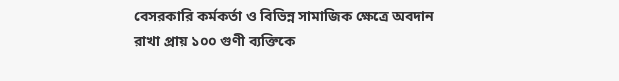বেসরকারি কর্মকর্তা ও বিভিন্ন সামাজিক ক্ষেত্রে অবদান রাখা প্রায় ১০০ গুণী ব্যক্তিকে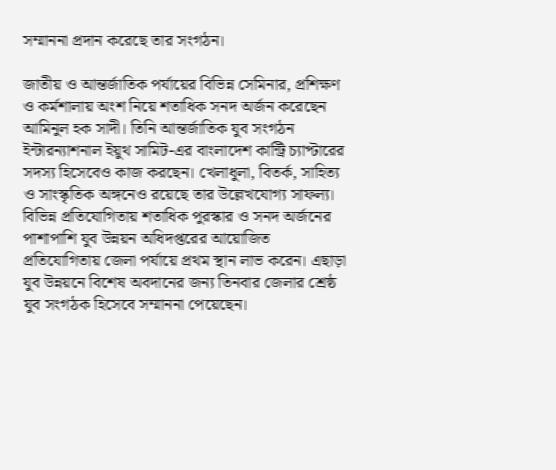সম্মাননা প্রদান করেছে তার সংগঠন।

জাতীয় ও আন্তর্জাতিক পর্যায়ের বিভিন্ন সেমিনার, প্রশিক্ষণ ও কর্মশালায় অংশ নিয়ে শতাধিক সনদ অর্জন করেছেন আমিনুল হক সাদী। তিনি আন্তর্জাতিক যুব সংগঠন ইন্টারন্যাশনাল ইয়ুথ সামিট-এর বাংলাদেশ কান্ট্রি চ্যাপ্টারের সদস্য হিসেবেও কাজ করছেন। খেলাধুলা, বিতর্ক, সাহিত্য ও সাংস্কৃতিক অঙ্গনেও রয়েছে তার উল্লেখযোগ্য সাফল্য। বিভিন্ন প্রতিযোগিতায় শতাধিক পুরস্কার ও সনদ অর্জনের পাশাপাশি যুব উন্নয়ন অধিদপ্তরের আয়োজিত প্রতিযোগিতায় জেলা পর্যায়ে প্রথম স্থান লাভ করেন। এছাড়া যুব উন্নয়নে বিশেষ অবদানের জন্য তিনবার জেলার শ্রেষ্ঠ যুব সংগঠক হিসেবে সম্মাননা পেয়েছেন।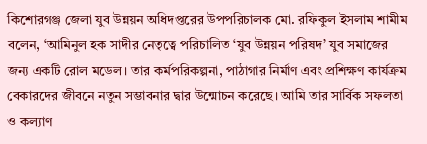কিশোরগঞ্জ জেলা যুব উন্নয়ন অধিদপ্তরের উপপরিচালক মো. রফিকুল ইসলাম শামীম বলেন, ‘আমিনুল হক সাদীর নেতৃত্বে পরিচালিত ‘যুব উন্নয়ন পরিষদ’ যুব সমাজের জন্য একটি রোল মডেল। তার কর্মপরিকল্পনা, পাঠাগার নির্মাণ এবং প্রশিক্ষণ কার্যক্রম বেকারদের জীবনে নতুন সম্ভাবনার দ্বার উন্মোচন করেছে। আমি তার সার্বিক সফলতা ও কল্যাণ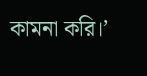কামনা করি।’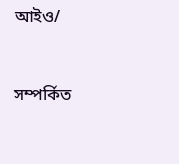আইও/


সম্পর্কিত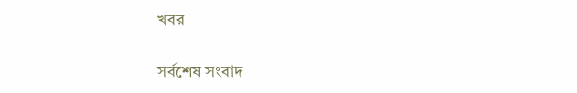খবর

সর্বশেষ সংবাদ